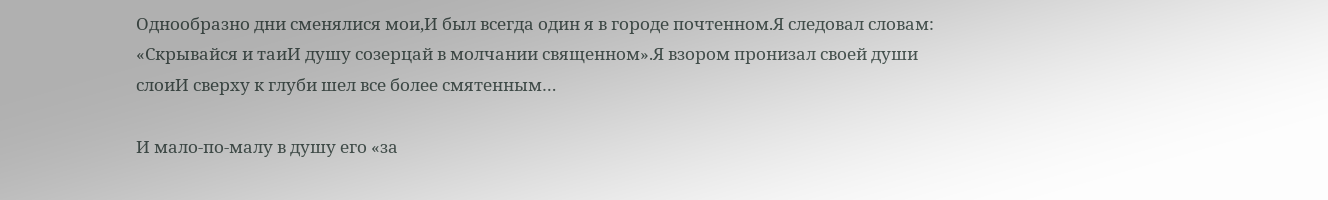Однообразно дни сменялися мои,И был всегда один я в городе почтенном.Я следовал словам: «Скрывайся и таиИ душу созерцай в молчании священном».Я взором пронизал своей души слоиИ сверху к глуби шел все более смятенным…

И мало-по-малу в душу его «за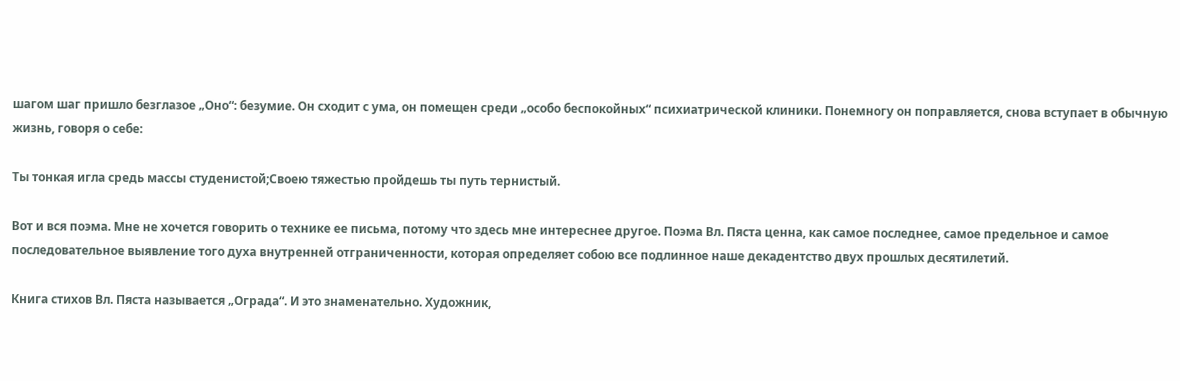шагом шаг пришло безглазое „Оно“: безумие. Он сходит с ума, он помещен среди „особо беспокойных“ психиатрической клиники. Понемногу он поправляется, снова вступает в обычную жизнь, говоря о себе:

Ты тонкая игла средь массы студенистой;Своею тяжестью пройдешь ты путь тернистый.

Вот и вся поэма. Мне не хочется говорить о технике ее письма, потому что здесь мне интереснее другое. Поэма Вл. Пяста ценна, как самое последнее, самое предельное и самое последовательное выявление того духа внутренней отграниченности, которая определяет собою все подлинное наше декадентство двух прошлых десятилетий.

Книга стихов Вл. Пяста называется „Ограда“. И это знаменательно. Художник,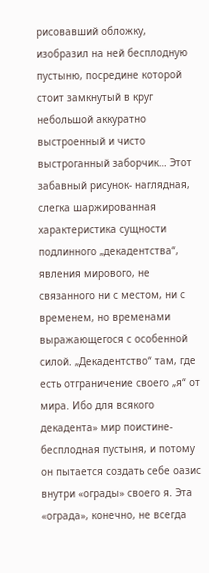рисовавший обложку, изобразил на ней бесплодную пустыню, посредине которой стоит замкнутый в круг небольшой аккуратно выстроенный и чисто выстроганный заборчик… Этот забавный рисунок- наглядная, слегка шаржированная характеристика сущности подлинного „декадентства“, явления мирового, не связанного ни с местом, ни с временем, но временами выражающегося с особенной силой. „Декадентство“ там, где есть отграничение своего „я“ от мира. Ибо для всякого декадента» мир поистине-бесплодная пустыня, и потому он пытается создать себе оазис внутри «ограды» своего я. Эта «ограда», конечно, не всегда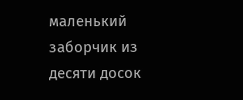маленький заборчик из десяти досок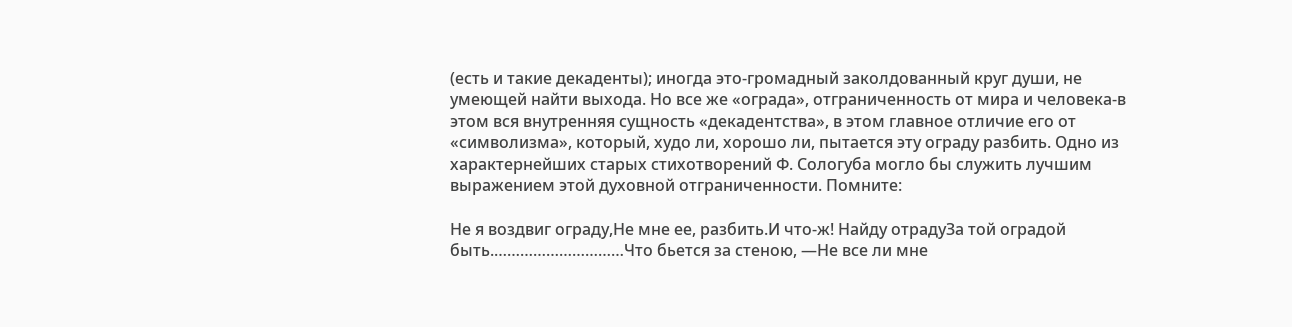(есть и такие декаденты); иногда это-громадный заколдованный круг души, не умеющей найти выхода. Но все же «ограда», отграниченность от мира и человека-в этом вся внутренняя сущность «декадентства», в этом главное отличие его от «символизма», который, худо ли, хорошо ли, пытается эту ограду разбить. Одно из характернейших старых стихотворений Ф. Сологуба могло бы служить лучшим выражением этой духовной отграниченности. Помните:

Не я воздвиг ограду,Не мне ее, разбить.И что-ж! Найду отрадуЗа той оградой быть.…………………………Что бьется за стеною, —Не все ли мне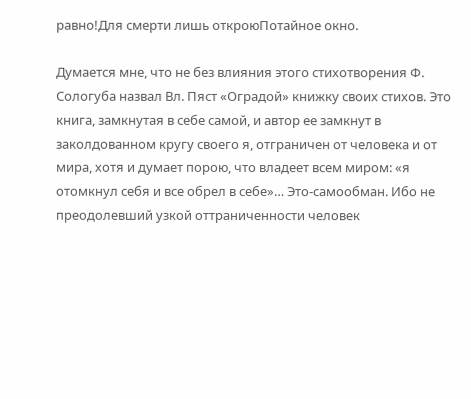равно!Для смерти лишь откроюПотайное окно.

Думается мне, что не без влияния этого стихотворения Ф. Сологуба назвал Вл. Пяст «Оградой» книжку своих стихов. Это книга, замкнутая в себе самой, и автор ее замкнут в заколдованном кругу своего я, отграничен от человека и от мира, хотя и думает порою, что владеет всем миром: «я отомкнул себя и все обрел в себе»… Это-самообман. Ибо не преодолевший узкой оттраниченности человек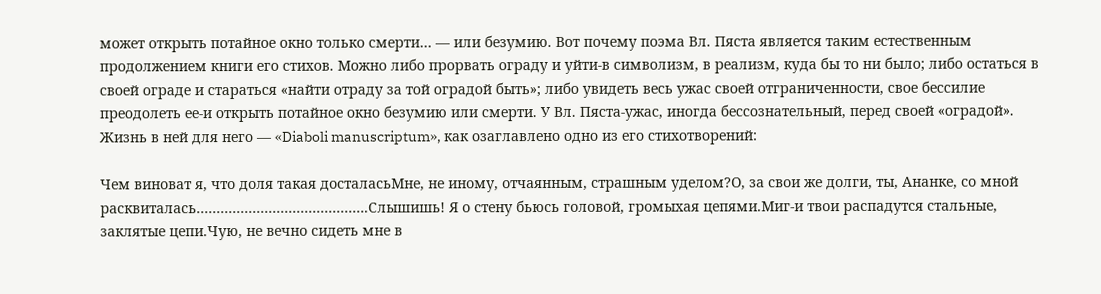может открыть потайное окно только смерти… — или безумию. Вот почему поэма Вл. Пяста является таким естественным продолжением книги его стихов. Можно либо прорвать ограду и уйти-в символизм, в реализм, куда бы то ни было; либо остаться в своей ограде и стараться «найти отраду за той оградой быть»; либо увидеть весь ужас своей отграниченности, свое бессилие преодолеть ее-и открыть потайное окно безумию или смерти. У Вл. Пяста-ужас, иногда бессознательный, перед своей «оградой». Жизнь в ней для него — «Diaboli manuscriptum», как озаглавлено одно из его стихотворений:

Чем виноват я, что доля такая досталасьМне, не иному, отчаянным, страшным уделом?О, за свои же долги, ты, Ананке, со мной расквиталась…………………………………….Слышишь! Я о стену бьюсь головой, громыхая цепями.Миг-и твои распадутся стальные, заклятые цепи.Чую, не вечно сидеть мне в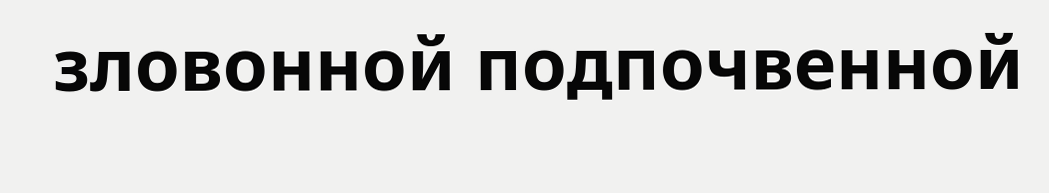зловонной подпочвенной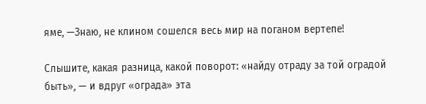яме, —Знаю, не клином сошелся весь мир на поганом вертепе!

Слышите, какая разница, какой поворот: «найду отраду за той оградой быть», — и вдруг «ограда» эта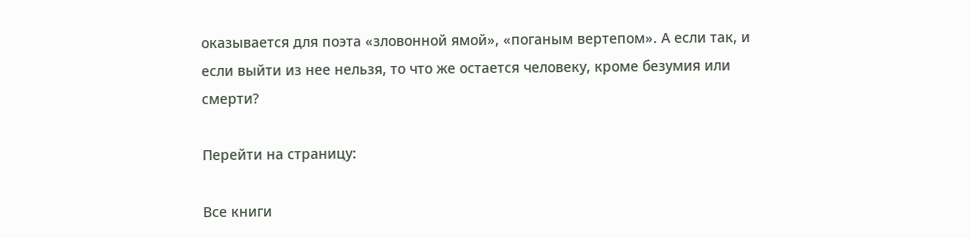оказывается для поэта «зловонной ямой», «поганым вертепом». А если так, и если выйти из нее нельзя, то что же остается человеку, кроме безумия или смерти?

Перейти на страницу:

Все книги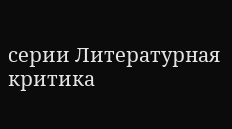серии Литературная критика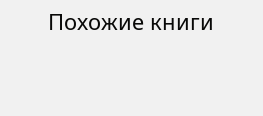Похожие книги